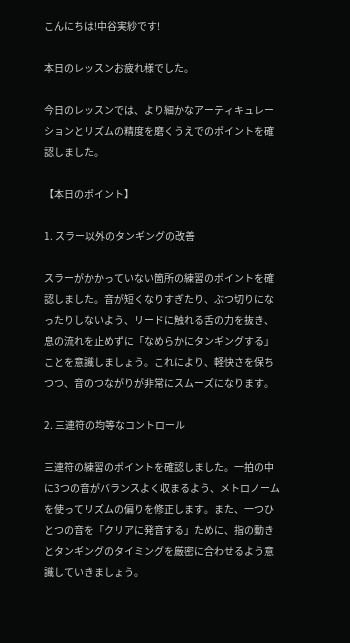こんにちは!中谷実紗です!

本日のレッスンお疲れ様でした。

今日のレッスンでは、より細かなアーティキュレーションとリズムの精度を磨くうえでのポイントを確認しました。

【本日のポイント】

1. スラー以外のタンギングの改善

スラーがかかっていない箇所の練習のポイントを確認しました。音が短くなりすぎたり、ぶつ切りになったりしないよう、リードに触れる舌の力を抜き、息の流れを止めずに「なめらかにタンギングする」ことを意識しましょう。これにより、軽快さを保ちつつ、音のつながりが非常にスムーズになります。

2. 三連符の均等なコントロール

三連符の練習のポイントを確認しました。一拍の中に3つの音がバランスよく収まるよう、メトロノームを使ってリズムの偏りを修正します。また、一つひとつの音を「クリアに発音する」ために、指の動きとタンギングのタイミングを厳密に合わせるよう意識していきましょう。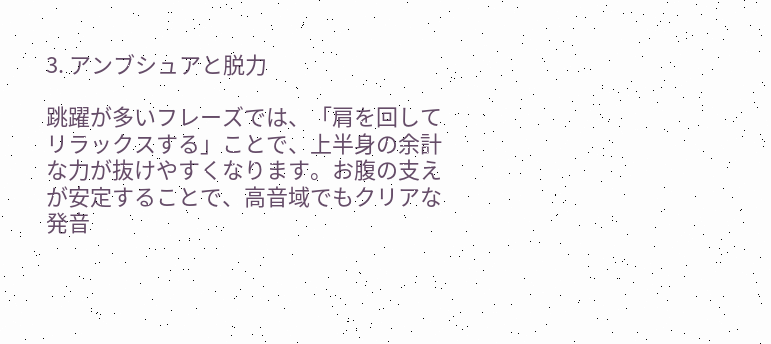3. アンブシュアと脱力

跳躍が多いフレーズでは、「肩を回してリラックスする」ことで、上半身の余計な力が抜けやすくなります。お腹の支えが安定することで、高音域でもクリアな発音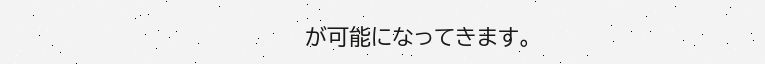が可能になってきます。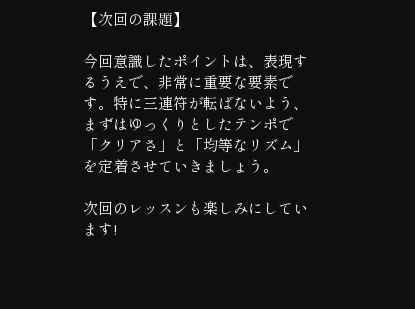【次回の課題】

今回意識したポイントは、表現するうえで、非常に重要な要素です。特に三連符が転ばないよう、まずはゆっくりとしたテンポで「クリアさ」と「均等なリズム」を定着させていきましょう。

次回のレッスンも楽しみにしています!